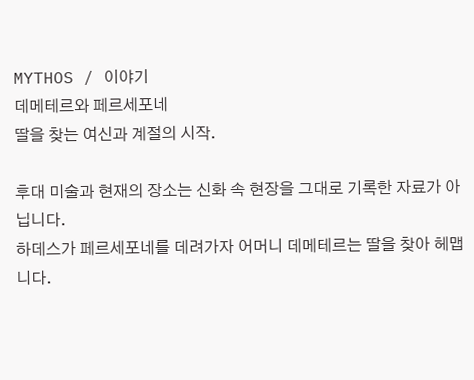MYTHOS / 이야기
데메테르와 페르세포네
딸을 찾는 여신과 계절의 시작.

후대 미술과 현재의 장소는 신화 속 현장을 그대로 기록한 자료가 아닙니다.
하데스가 페르세포네를 데려가자 어머니 데메테르는 딸을 찾아 헤맵니다.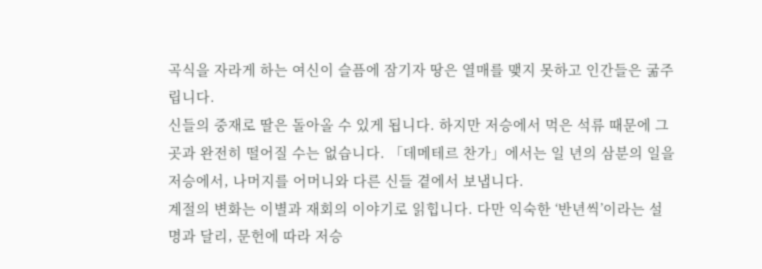곡식을 자라게 하는 여신이 슬픔에 잠기자 땅은 열매를 맺지 못하고 인간들은 굶주립니다.
신들의 중재로 딸은 돌아올 수 있게 됩니다. 하지만 저승에서 먹은 석류 때문에 그곳과 완전히 떨어질 수는 없습니다. 「데메테르 찬가」에서는 일 년의 삼분의 일을 저승에서, 나머지를 어머니와 다른 신들 곁에서 보냅니다.
계절의 변화는 이별과 재회의 이야기로 읽힙니다. 다만 익숙한 ‘반년씩’이라는 설명과 달리, 문헌에 따라 저승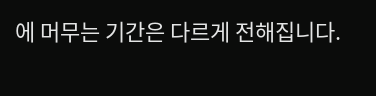에 머무는 기간은 다르게 전해집니다.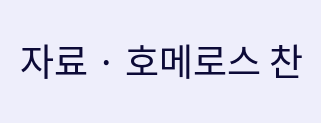자료 · 호메로스 찬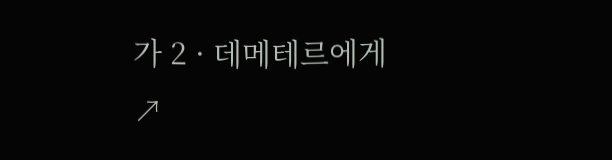가 2 · 데메테르에게 ↗